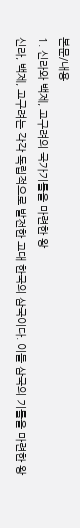본문/내용
1. 신라와 백제, 고구려의 국가기틀을 마련한 왕
신라, 백제, 고구려는 각각 독립적으로 발전한 고대 한국의 삼국이다. 이들 삼국의 기틀을 마련한 왕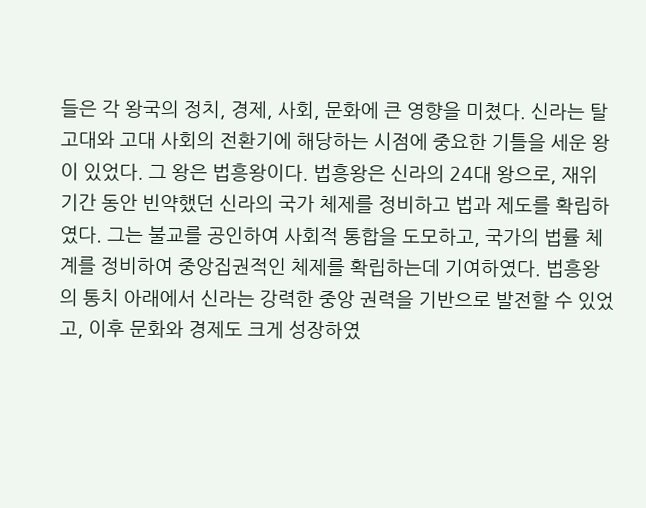들은 각 왕국의 정치, 경제, 사회, 문화에 큰 영향을 미쳤다. 신라는 탈고대와 고대 사회의 전환기에 해당하는 시점에 중요한 기틀을 세운 왕이 있었다. 그 왕은 법흥왕이다. 법흥왕은 신라의 24대 왕으로, 재위 기간 동안 빈약했던 신라의 국가 체제를 정비하고 법과 제도를 확립하였다. 그는 불교를 공인하여 사회적 통합을 도모하고, 국가의 법률 체계를 정비하여 중앙집권적인 체제를 확립하는데 기여하였다. 법흥왕의 통치 아래에서 신라는 강력한 중앙 권력을 기반으로 발전할 수 있었고, 이후 문화와 경제도 크게 성장하였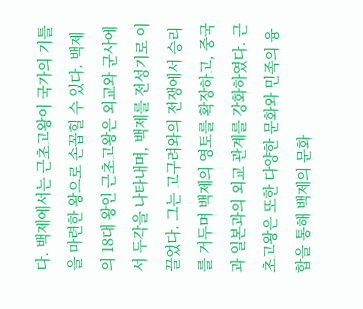다. 백제에서는 근초고왕이 국가의 기틀을 마련한 왕으로 손꼽힐 수 있다. 백제의 18대 왕인 근초고왕은 외교와 군사에서 두각을 나타내며, 백제를 전성기로 이끌었다. 그는 고구려와의 전쟁에서 승리를 거두며 백제의 영토를 확장하고, 중국과 일본과의 외교 관계를 강화하였다. 근초고왕은 또한 다양한 문화와 민족의 융합을 통해 백제의 문화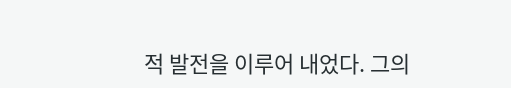적 발전을 이루어 내었다. 그의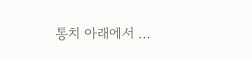통치 아래에서 …